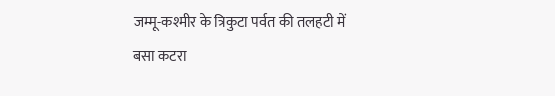जम्मू-कश्मीर के त्रिकुटा पर्वत की तलहटी में बसा कटरा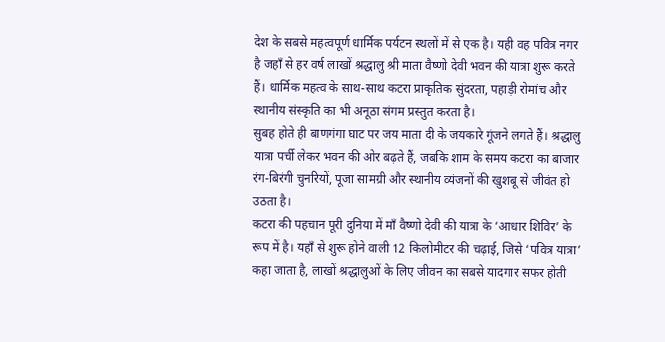देश के सबसे महत्वपूर्ण धार्मिक पर्यटन स्थलों में से एक है। यही वह पवित्र नगर है जहाँ से हर वर्ष लाखों श्रद्धालु श्री माता वैष्णो देवी भवन की यात्रा शुरू करते हैं। धार्मिक महत्व के साथ-साथ कटरा प्राकृतिक सुंदरता, पहाड़ी रोमांच और स्थानीय संस्कृति का भी अनूठा संगम प्रस्तुत करता है।
सुबह होते ही बाणगंगा घाट पर जय माता दी के जयकारे गूंजने लगते हैं। श्रद्धालु यात्रा पर्ची लेकर भवन की ओर बढ़ते हैं, जबकि शाम के समय कटरा का बाजार रंग-बिरंगी चुनरियों, पूजा सामग्री और स्थानीय व्यंजनों की खुशबू से जीवंत हो उठता है।
कटरा की पहचान पूरी दुनिया में माँ वैष्णो देवी की यात्रा के ‘आधार शिविर’ के रूप में है। यहाँ से शुरू होने वाली 12 किलोमीटर की चढ़ाई, जिसे ‘पवित्र यात्रा’ कहा जाता है, लाखों श्रद्धालुओं के लिए जीवन का सबसे यादगार सफर होती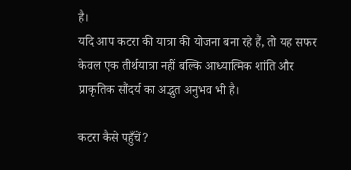है।
यदि आप कटरा की यात्रा की योजना बना रहे हैं, तो यह सफर केवल एक तीर्थयात्रा नहीं बल्कि आध्यात्मिक शांति और प्राकृतिक सौंदर्य का अद्भुत अनुभव भी है।

कटरा कैसे पहुँचें?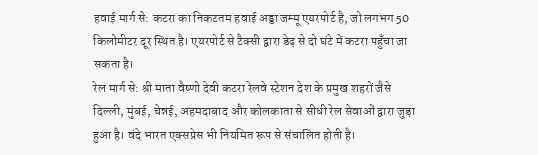हवाई मार्ग से: कटरा का निकटतम हवाई अड्डा जम्मू एयरपोर्ट है, जो लगभग 50 किलोमीटर दूर स्थित है। एयरपोर्ट से टैक्सी द्वारा डेढ़ से दो घंटे में कटरा पहुँचा जा सकता है।
रेल मार्ग से: श्री माता वैष्णो देवी कटरा रेलवे स्टेशन देश के प्रमुख शहरों जैसे दिल्ली, मुंबई, चेन्नई, अहमदाबाद और कोलकाता से सीधी रेल सेवाओं द्वारा जुड़ा हुआ है। वंदे भारत एक्सप्रेस भी नियमित रूप से संचालित होती है।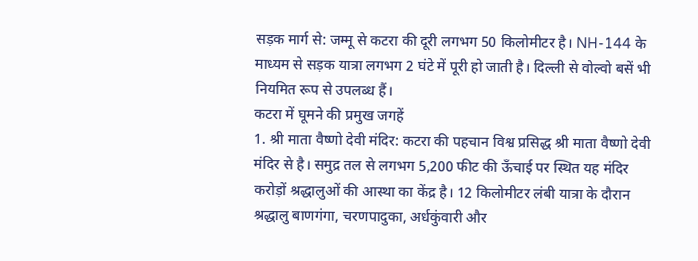सड़क मार्ग से: जम्मू से कटरा की दूरी लगभग 50 किलोमीटर है। NH-144 के माध्यम से सड़क यात्रा लगभग 2 घंटे में पूरी हो जाती है। दिल्ली से वोल्वो बसें भी नियमित रूप से उपलब्ध हैं।
कटरा में घूमने की प्रमुख जगहें
1. श्री माता वैष्णो देवी मंदिर: कटरा की पहचान विश्व प्रसिद्ध श्री माता वैष्णो देवी मंदिर से है। समुद्र तल से लगभग 5,200 फीट की ऊँचाई पर स्थित यह मंदिर करोड़ों श्रद्धालुओं की आस्था का केंद्र है। 12 किलोमीटर लंबी यात्रा के दौरान श्रद्धालु बाणगंगा, चरणपादुका, अर्धकुंवारी और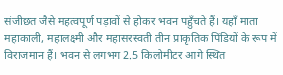संजीछत जैसे महत्वपूर्ण पड़ावों से होकर भवन पहुँचते हैं। यहाँ माता महाकाली, महालक्ष्मी और महासरस्वती तीन प्राकृतिक पिंडियों के रूप में विराजमान हैं। भवन से लगभग 2.5 किलोमीटर आगे स्थित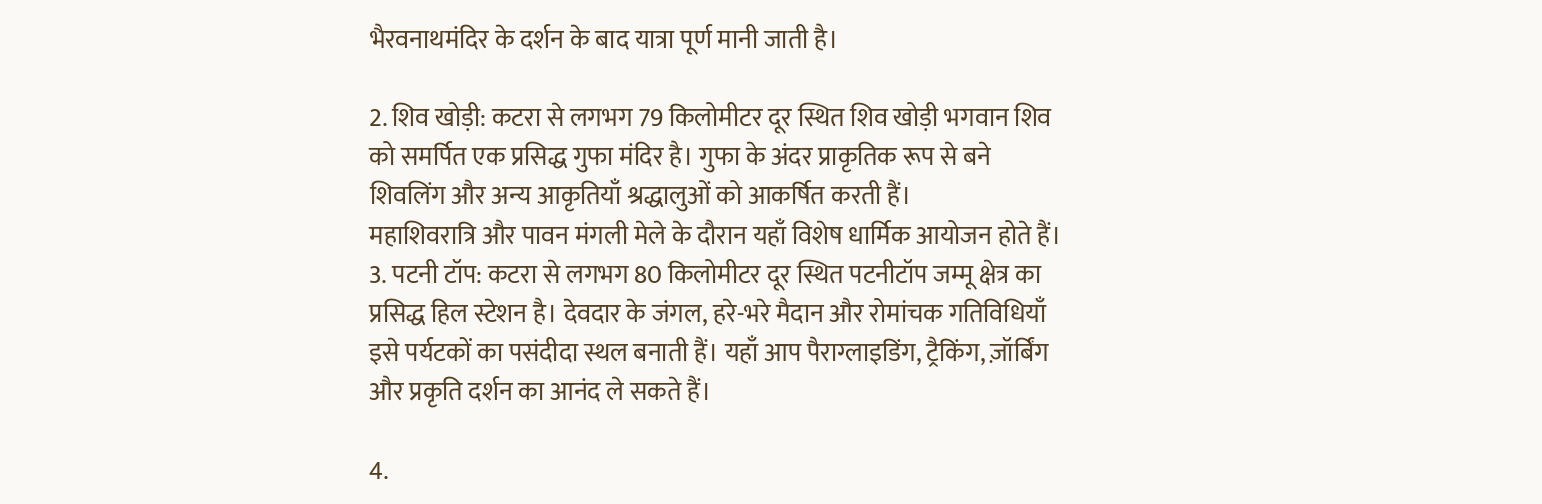भैरवनाथमंदिर के दर्शन के बाद यात्रा पूर्ण मानी जाती है।

2. शिव खोड़ी: कटरा से लगभग 79 किलोमीटर दूर स्थित शिव खोड़ी भगवान शिव को समर्पित एक प्रसिद्ध गुफा मंदिर है। गुफा के अंदर प्राकृतिक रूप से बने शिवलिंग और अन्य आकृतियाँ श्रद्धालुओं को आकर्षित करती हैं।
महाशिवरात्रि और पावन मंगली मेले के दौरान यहाँ विशेष धार्मिक आयोजन होते हैं।
3. पटनी टॉप: कटरा से लगभग 80 किलोमीटर दूर स्थित पटनीटॉप जम्मू क्षेत्र का प्रसिद्ध हिल स्टेशन है। देवदार के जंगल, हरे-भरे मैदान और रोमांचक गतिविधियाँ इसे पर्यटकों का पसंदीदा स्थल बनाती हैं। यहाँ आप पैराग्लाइडिंग, ट्रैकिंग, ज़ॉर्बिंग और प्रकृति दर्शन का आनंद ले सकते हैं।

4.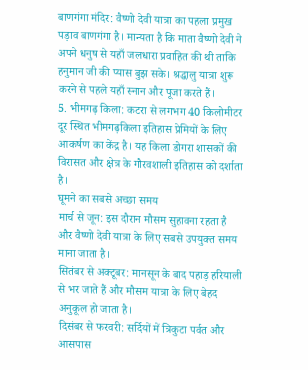बाणगंगा मंदिर: वैष्णो देवी यात्रा का पहला प्रमुख पड़ाव बाणगंगा है। मान्यता है कि माता वैष्णो देवी ने अपने धनुष से यहाँ जलधारा प्रवाहित की थी ताकि हनुमान जी की प्यास बुझ सके। श्रद्धालु यात्रा शुरू करने से पहले यहाँ स्नान और पूजा करते हैं।
5. भीमगढ़ किला: कटरा से लगभग 40 किलोमीटर दूर स्थित भीमगढ़किला इतिहास प्रेमियों के लिए आकर्षण का केंद्र है। यह किला डोगरा शासकों की विरासत और क्षेत्र के गौरवशाली इतिहास को दर्शाता है।
घूमने का सबसे अच्छा समय
मार्च से जून: इस दौरान मौसम सुहावना रहता है और वैष्णो देवी यात्रा के लिए सबसे उपयुक्त समय माना जाता है।
सितंबर से अक्टूबर: मानसून के बाद पहाड़ हरियाली से भर जाते हैं और मौसम यात्रा के लिए बेहद अनुकूल हो जाता है।
दिसंबर से फरवरी: सर्दियों में त्रिकुटा पर्वत और आसपास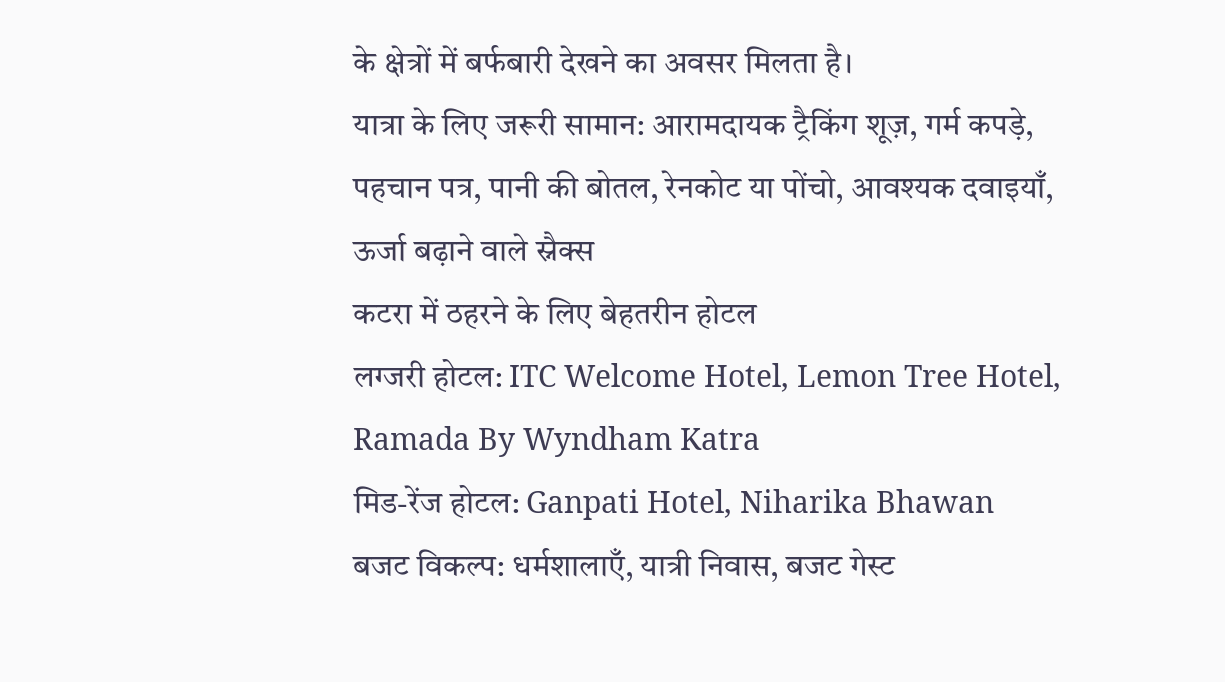के क्षेत्रों में बर्फबारी देखने का अवसर मिलता है।
यात्रा के लिए जरूरी सामान: आरामदायक ट्रैकिंग शूज़, गर्म कपड़े, पहचान पत्र, पानी की बोतल, रेनकोट या पोंचो, आवश्यक दवाइयाँ, ऊर्जा बढ़ाने वाले स्नैक्स
कटरा में ठहरने के लिए बेहतरीन होटल
लग्जरी होटल: ITC Welcome Hotel, Lemon Tree Hotel, Ramada By Wyndham Katra
मिड-रेंज होटल: Ganpati Hotel, Niharika Bhawan
बजट विकल्प: धर्मशालाएँ, यात्री निवास, बजट गेस्ट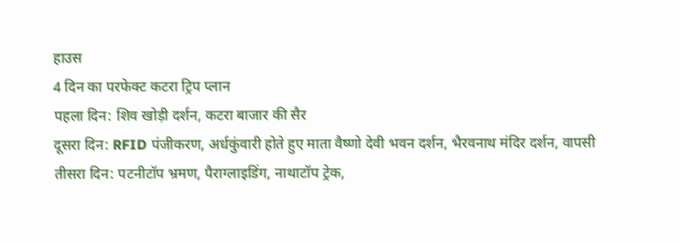हाउस
4 दिन का परफेक्ट कटरा ट्रिप प्लान
पहला दिन: शिव खोड़ी दर्शन, कटरा बाजार की सैर
दूसरा दिन: RFID पंजीकरण, अर्धकुंवारी होते हुए माता वैष्णो देवी भवन दर्शन, भैरवनाथ मंदिर दर्शन, वापसी
तीसरा दिन: पटनीटॉप भ्रमण, पैराग्लाइडिंग, नाथाटॉप ट्रेक,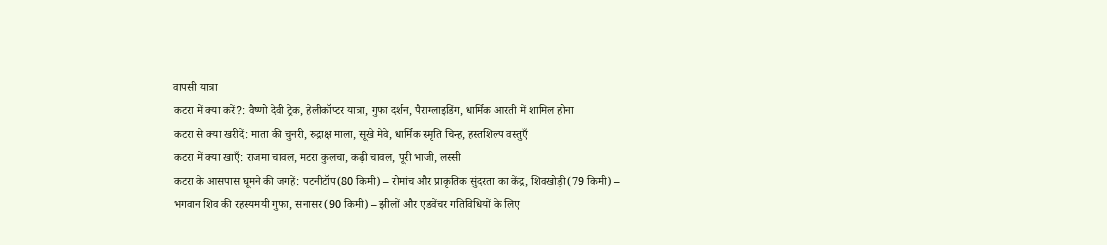वापसी यात्रा
कटरा में क्या करें?: वैष्णो देवी ट्रेक, हेलीकॉप्टर यात्रा, गुफा दर्शन, पैराग्लाइडिंग, धार्मिक आरती में शामिल होना
कटरा से क्या खरीदें: माता की चुनरी, रुद्राक्ष माला, सूखे मेवे, धार्मिक स्मृति चिन्ह, हस्तशिल्प वस्तुएँ
कटरा में क्या खाएँ: राजमा चावल, मटरा कुलचा, कढ़ी चावल, पूरी भाजी, लस्सी
कटरा के आसपास घूमने की जगहें: पटनीटॉप(80 किमी) – रोमांच और प्राकृतिक सुंदरता का केंद्र, शिवखोड़ी(79 किमी) – भगवान शिव की रहस्यमयी गुफा, सनासर(90 किमी) – झीलों और एडवेंचर गतिविधियों के लिए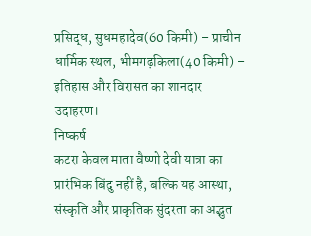प्रसिद्ध, सुधमहादेव(60 किमी) – प्राचीन धार्मिक स्थल, भीमगढ़किला(40 किमी) – इतिहास और विरासत का शानदार उदाहरण।
निष्कर्ष
कटरा केवल माता वैष्णो देवी यात्रा का प्रारंभिक बिंदु नहीं है, बल्कि यह आस्था, संस्कृति और प्राकृतिक सुंदरता का अद्भुत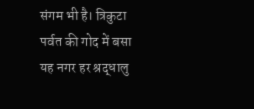संगम भी है। त्रिकुटा पर्वत की गोद में बसा यह नगर हर श्रद्धालु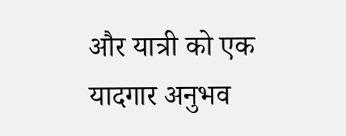और यात्री को एक यादगार अनुभव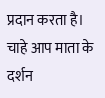प्रदान करता है।
चाहे आप माता के दर्शन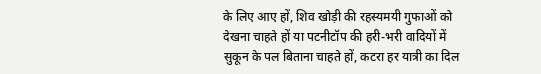के लिए आए हों, शिव खोड़ी की रहस्यमयी गुफाओं को देखना चाहते हों या पटनीटॉप की हरी-भरी वादियों में सुकून के पल बिताना चाहते हों, कटरा हर यात्री का दिल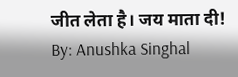जीत लेता है। जय माता दी!
By: Anushka Singhal